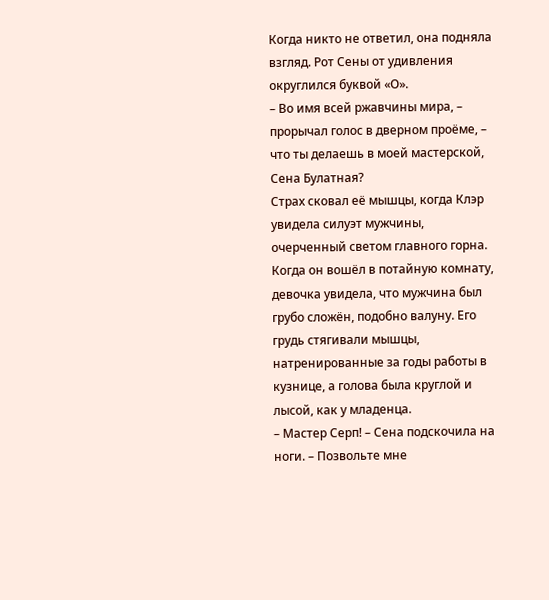Когда никто не ответил, она подняла взгляд. Рот Сены от удивления округлился буквой «О».
– Во имя всей ржавчины мира, – прорычал голос в дверном проёме, – что ты делаешь в моей мастерской, Сена Булатная?
Страх сковал её мышцы, когда Клэр увидела силуэт мужчины, очерченный светом главного горна. Когда он вошёл в потайную комнату, девочка увидела, что мужчина был грубо сложён, подобно валуну. Его грудь стягивали мышцы, натренированные за годы работы в кузнице, а голова была круглой и лысой, как у младенца.
– Мастер Серп! – Сена подскочила на ноги. – Позвольте мне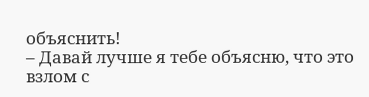объяснить!
– Давай лучше я тебе объясню, что это взлом с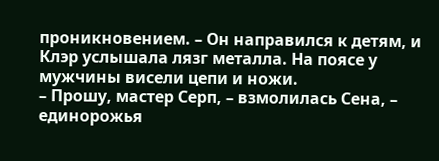проникновением. – Он направился к детям, и Клэр услышала лязг металла. На поясе у мужчины висели цепи и ножи.
– Прошу, мастер Серп, – взмолилась Сена, – единорожья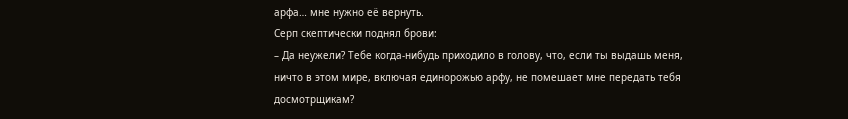арфа… мне нужно её вернуть.
Серп скептически поднял брови:
– Да неужели? Тебе когда-нибудь приходило в голову, что, если ты выдашь меня, ничто в этом мире, включая единорожью арфу, не помешает мне передать тебя досмотрщикам?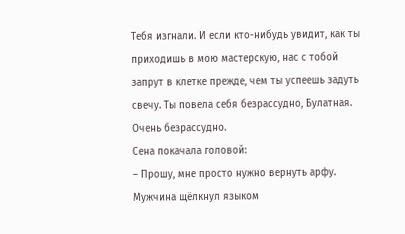Тебя изгнали. И если кто-нибудь увидит, как ты приходишь в мою мастерскую, нас с тобой запрут в клетке прежде, чем ты успеешь задуть свечу. Ты повела себя безрассудно, Булатная. Очень безрассудно.
Сена покачала головой:
– Прошу, мне просто нужно вернуть арфу.
Мужчина щёлкнул языком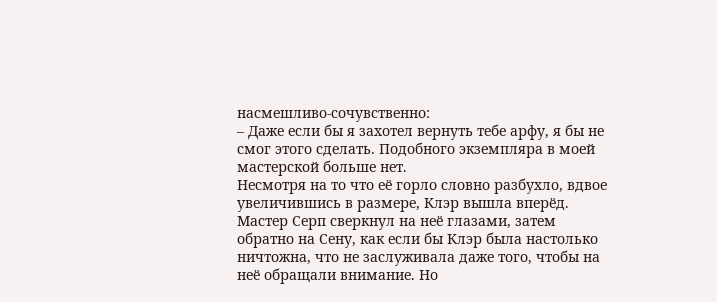насмешливо-сочувственно:
– Даже если бы я захотел вернуть тебе арфу, я бы не смог этого сделать. Подобного экземпляра в моей мастерской больше нет.
Несмотря на то что её горло словно разбухло, вдвое увеличившись в размере, Клэр вышла вперёд.
Мастер Серп сверкнул на неё глазами, затем обратно на Сену, как если бы Клэр была настолько ничтожна, что не заслуживала даже того, чтобы на неё обращали внимание. Но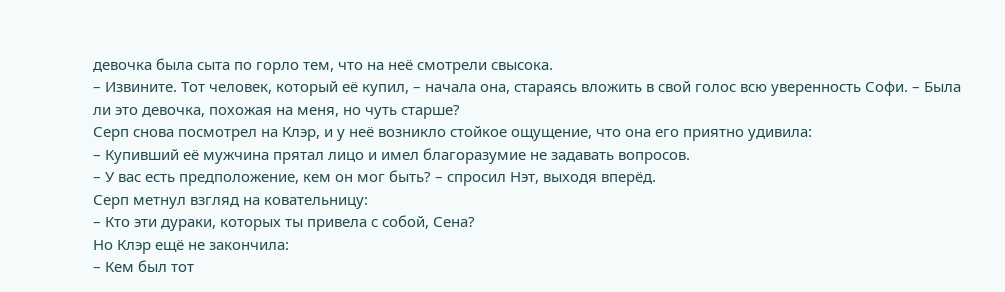девочка была сыта по горло тем, что на неё смотрели свысока.
– Извините. Тот человек, который её купил, – начала она, стараясь вложить в свой голос всю уверенность Софи. – Была ли это девочка, похожая на меня, но чуть старше?
Серп снова посмотрел на Клэр, и у неё возникло стойкое ощущение, что она его приятно удивила:
– Купивший её мужчина прятал лицо и имел благоразумие не задавать вопросов.
– У вас есть предположение, кем он мог быть? – спросил Нэт, выходя вперёд.
Серп метнул взгляд на ковательницу:
– Кто эти дураки, которых ты привела с собой, Сена?
Но Клэр ещё не закончила:
– Кем был тот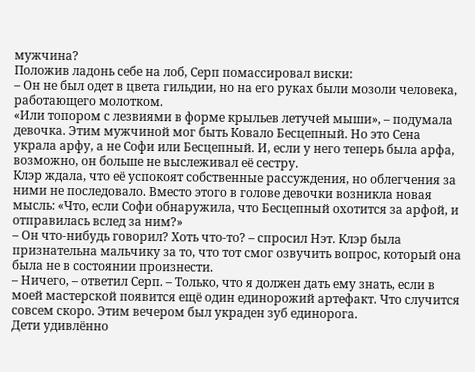мужчина?
Положив ладонь себе на лоб, Серп помассировал виски:
– Он не был одет в цвета гильдии, но на его руках были мозоли человека, работающего молотком.
«Или топором с лезвиями в форме крыльев летучей мыши», – подумала девочка. Этим мужчиной мог быть Ковало Бесцепный. Но это Сена украла арфу, а не Софи или Бесцепный. И, если у него теперь была арфа, возможно, он больше не выслеживал её сестру.
Клэр ждала, что её успокоят собственные рассуждения, но облегчения за ними не последовало. Вместо этого в голове девочки возникла новая мысль: «Что, если Софи обнаружила, что Бесцепный охотится за арфой, и отправилась вслед за ним?»
– Он что-нибудь говорил? Хоть что-то? – спросил Нэт. Клэр была признательна мальчику за то, что тот смог озвучить вопрос, который она была не в состоянии произнести.
– Ничего, – ответил Серп. – Только, что я должен дать ему знать, если в моей мастерской появится ещё один единорожий артефакт. Что случится совсем скоро. Этим вечером был украден зуб единорога.
Дети удивлённо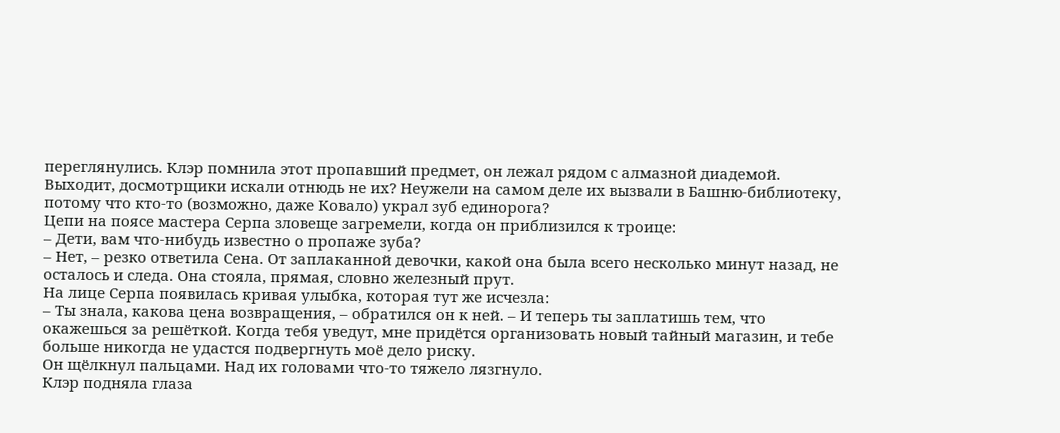переглянулись. Клэр помнила этот пропавший предмет, он лежал рядом с алмазной диадемой. Выходит, досмотрщики искали отнюдь не их? Неужели на самом деле их вызвали в Башню-библиотеку, потому что кто-то (возможно, даже Ковало) украл зуб единорога?
Цепи на поясе мастера Серпа зловеще загремели, когда он приблизился к троице:
– Дети, вам что-нибудь известно о пропаже зуба?
– Нет, – резко ответила Сена. От заплаканной девочки, какой она была всего несколько минут назад, не осталось и следа. Она стояла, прямая, словно железный прут.
На лице Серпа появилась кривая улыбка, которая тут же исчезла:
– Ты знала, какова цена возвращения, – обратился он к ней. – И теперь ты заплатишь тем, что окажешься за решёткой. Когда тебя уведут, мне придётся организовать новый тайный магазин, и тебе больше никогда не удастся подвергнуть моё дело риску.
Он щёлкнул пальцами. Над их головами что-то тяжело лязгнуло.
Клэр подняла глаза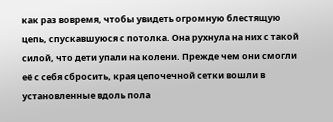как раз вовремя, чтобы увидеть огромную блестящую цепь, спускавшуюся с потолка. Она рухнула на них с такой силой, что дети упали на колени. Прежде чем они смогли её с себя сбросить, края цепочечной сетки вошли в установленные вдоль пола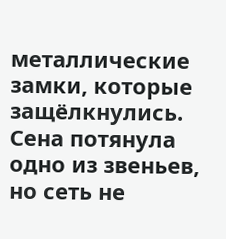металлические замки, которые защёлкнулись. Сена потянула одно из звеньев, но сеть не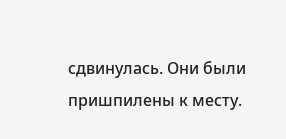сдвинулась. Они были пришпилены к месту.